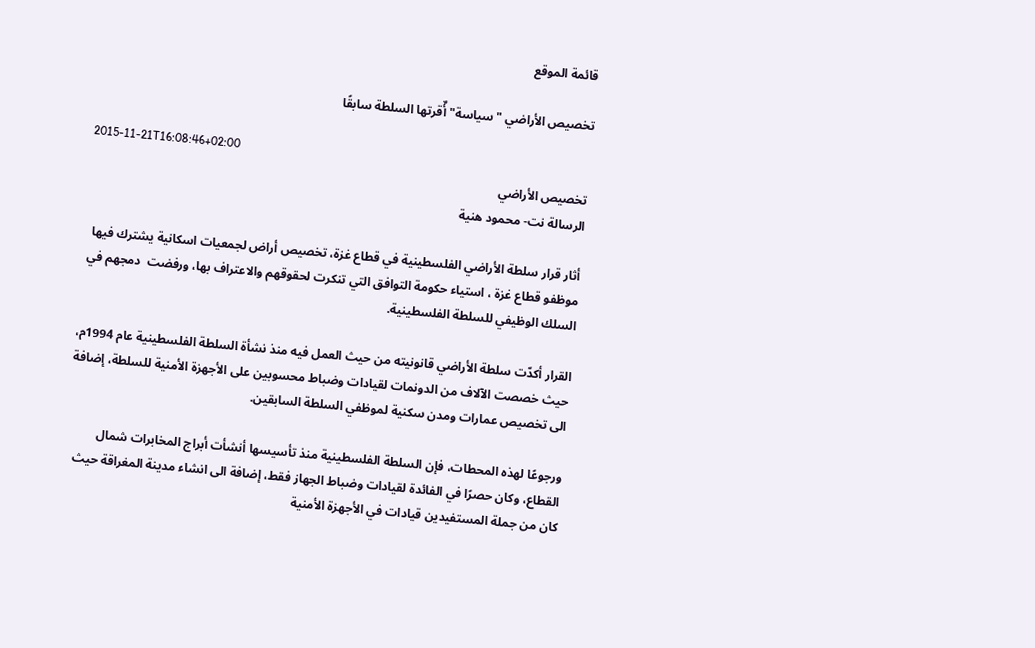قائمة الموقع

تخصيص الأراضي "سياسة" أٌقرتها السلطة سابقًا

2015-11-21T16:08:46+02:00
تخصيص الأراضي
الرسالة نت- محمود هنية

أثار قرار سلطة الأراضي الفلسطينية في قطاع غزة، تخصيص أراض لجمعيات اسكانية يشترك فيها موظفو قطاع غزة ، استياء حكومة التوافق التي تنكرت لحقوقهم والاعتراف بها، ورفضت  دمجهم في السلك الوظيفي للسلطة الفلسطينية.

القرار أكدّت سلطة الأراضي قانونيته من حيث العمل فيه منذ نشأة السلطة الفلسطينية عام 1994م، حيث خصصت الآلاف من الدونمات لقيادات وضباط محسوبين على الأجهزة الأمنية للسلطة، إضافة الى تخصيص عمارات ومدن سكنية لموظفي السلطة السابقين.

ورجوعًا لهذه المحطات، فإن السلطة الفلسطينية منذ تأسيسها أنشأت أبراج المخابرات شمال القطاع، وكان حصرًا في الفائدة لقيادات وضباط الجهاز فقط، إضافة الى انشاء مدينة المغراقة حيث كان من جملة المستفيدين قيادات في الأجهزة الأمنية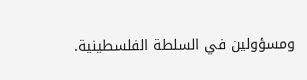ومسؤولين في السلطة الفلسطينية.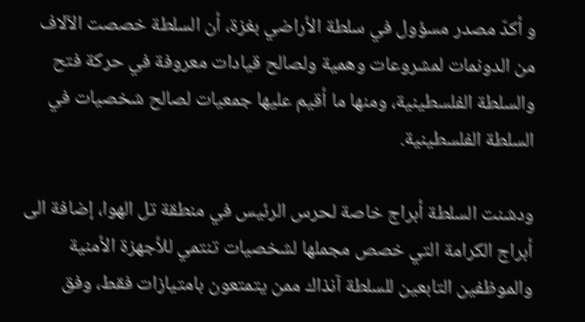و أكدّ مصدر مسؤول في سلطة الأراضي بغزة، أن السلطة خصصت الآلاف من الدونمات لمشروعات وهمية ولصالح قيادات معروفة في حركة فتح والسلطة الفلسطينية، ومنها ما أقيم عليها جمعيات لصالح شخصيات في السلطة الفلسطينية.

ودشنت السلطة أبراج خاصة لحرس الرئيس في منطقة تل الهوا، إضافة الى أبراج الكرامة التي خصص مجملها لشخصيات تنتمي للأجهزة الأمنية والموظفين التابعين للسلطة آنذاك ممن يتمتعون بامتيازات فقط، وفق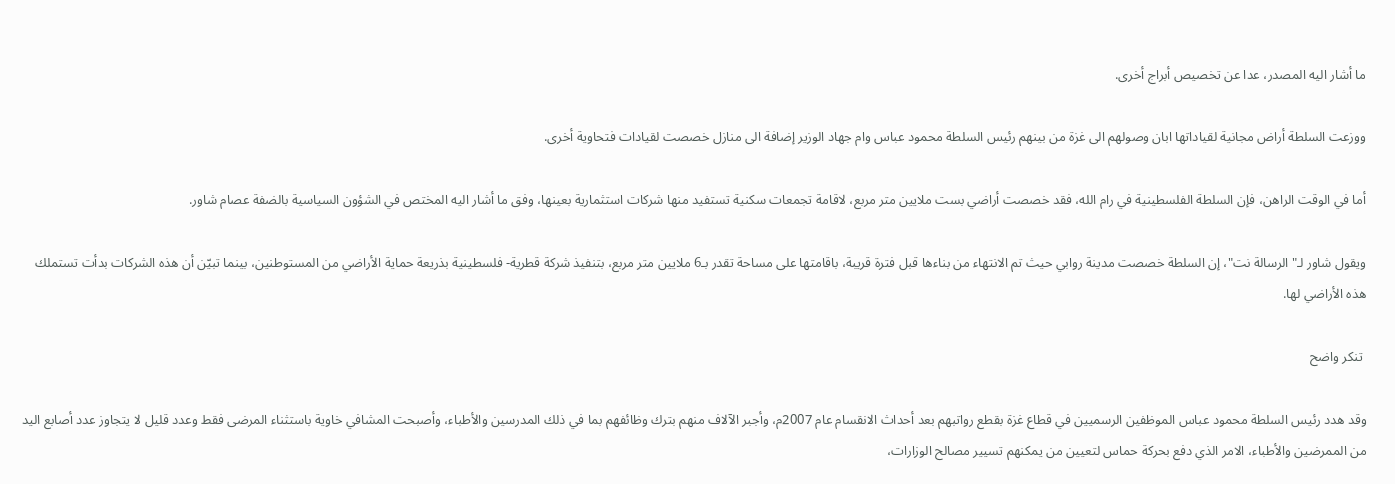ما أشار اليه المصدر، عدا عن تخصيص أبراج أخرى.

ووزعت السلطة أراض مجانية لقياداتها ابان وصولهم الى غزة من بينهم رئيس السلطة محمود عباس وام جهاد الوزير إضافة الى منازل خصصت لقيادات فتحاوية أخرى.

أما في الوقت الراهن، فإن السلطة الفلسطينية في رام الله، فقد خصصت أراضي بست ملايين متر مربع، لاقامة تجمعات سكنية تستفيد منها شركات استثمارية بعينها، وفق ما أشار اليه المختص في الشؤون السياسية بالضفة عصام شاور.

ويقول شاور لـ"الرسالة نت"، إن السلطة خصصت مدينة روابي حيث تم الانتهاء من بناءها قبل فترة قريبة، باقامتها على مساحة تقدر بـ6 ملايين متر مربع، بتنفيذ شركة قطرية- فلسطينية بذريعة حماية الأراضي من المستوطنين، بينما تبيّن أن هذه الشركات بدأت تستملك هذه الأراضي لها.

 تنكر واضح

وقد هدد رئيس السلطة محمود عباس الموظفين الرسميين في قطاع غزة بقطع رواتبهم بعد أحداث الانقسام عام 2007م، وأجبر الآلاف منهم بترك وظائفهم بما في ذلك المدرسين والأطباء، وأصبحت المشافي خاوية باستثناء المرضى فقط وعدد قليل لا يتجاوز عدد أصابع اليد من الممرضين والأطباء، الامر الذي دفع بحركة حماس لتعيين من يمكنهم تسيير مصالح الوزارات،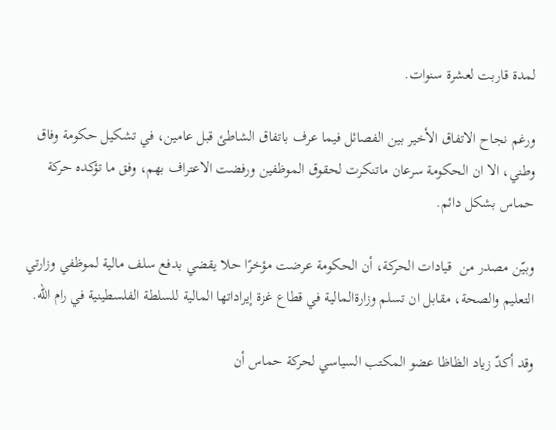لمدة قاربت لعشرة سنوات.

ورغم نجاح الاتفاق الأخير بين الفصائل فيما عرف باتفاق الشاطئ قبل عامين، في تشكيل حكومة وفاق وطني، الا ان الحكومة سرعان ماتنكرت لحقوق الموظفين ورفضت الاعتراف بهم، وفق ما تؤكده حركة حماس بشكل دائم.

وبيّن مصدر من  قيادات الحركة، أن الحكومة عرضت مؤخرًا حلا يقضي بدفع سلف مالية لموظفي وزارتي التعليم والصحة، مقابل ان تسلم وزارةالمالية في قطاع غزة إيراداتها المالية للسلطة الفلسطينية في رام الله.

وقد أكدّ زياد الظاظا عضو المكتب السياسي لحركة حماس أن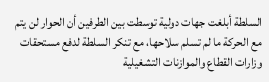السلطة أبلغت جهات دولية توسطت بين الطرفين أن الحوار لن يتم مع الحركة ما لم تسلم سلاحها، مع تنكر السلطة لدفع مستحقات وزارات القطاع والموازنات التشغيلية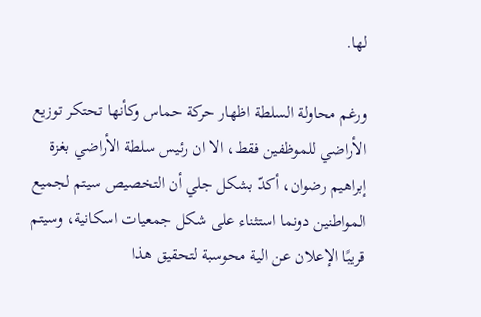لها.

ورغم محاولة السلطة اظهار حركة حماس وكأنها تحتكر توزيع الأراضي للموظفين فقط، الا ان رئيس سلطة الأراضي بغزة إبراهيم رضوان، أكدّ بشكل جلي أن التخصيص سيتم لجميع المواطنين دونما استثناء على شكل جمعيات اسكانية، وسيتم قريبًا الإعلان عن الية محوسبة لتحقيق هذا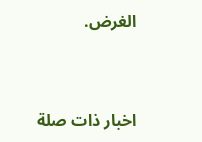الغرض.



اخبار ذات صلة